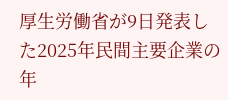厚生労働省が9日発表した2025年民間主要企業の年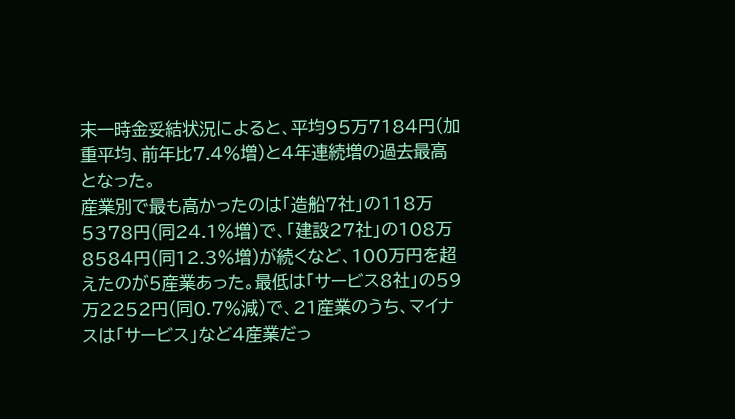末一時金妥結状況によると、平均95万7184円(加重平均、前年比7.4%増)と4年連続増の過去最高となった。
産業別で最も高かったのは「造船7社」の118万5378円(同24.1%増)で、「建設27社」の108万8584円(同12.3%増)が続くなど、100万円を超えたのが5産業あった。最低は「サービス8社」の59万2252円(同0.7%減)で、21産業のうち、マイナスは「サービス」など4産業だっ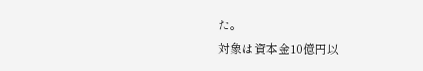た。
対象は資本金10億円以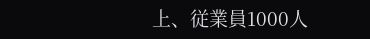上、従業員1000人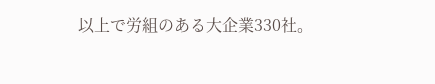以上で労組のある大企業330社。